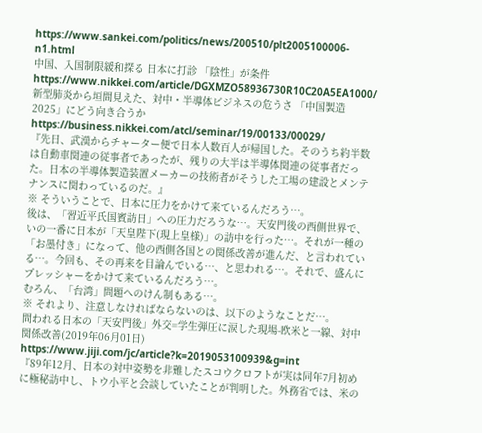https://www.sankei.com/politics/news/200510/plt2005100006-n1.html
中国、入国制限緩和探る 日本に打診 「陰性」が条件
https://www.nikkei.com/article/DGXMZO58936730R10C20A5EA1000/
新型肺炎から垣間見えた、対中・半導体ビジネスの危うさ 「中国製造2025」にどう向き合うか
https://business.nikkei.com/atcl/seminar/19/00133/00029/
『先日、武漢からチャーター便で日本人数百人が帰国した。そのうち約半数は自動車関連の従事者であったが、残りの大半は半導体関連の従事者だった。日本の半導体製造装置メーカーの技術者がそうした工場の建設とメンテナンスに関わっているのだ。』
※ そういうことで、日本に圧力をかけて来ているんだろう…。
後は、「習近平氏国賓訪日」への圧力だろうな…。天安門後の西側世界で、いの一番に日本が「天皇陛下(現上皇様)」の訪中を行った…。それが一種の「お墨付き」になって、他の西側各国との関係改善が進んだ、と言われている…。今回も、その再来を目論んでいる…、と思われる…。それで、盛んにプレッシャーをかけて来ているんだろう…。
むろん、「台湾」問題へのけん制もある…。
※ それより、注意しなければならないのは、以下のようなことだ…。
問われる日本の「天安門後」外交=学生弾圧に涙した現場-欧米と一線、対中関係改善(2019年06月01日)
https://www.jiji.com/jc/article?k=2019053100939&g=int
『89年12月、日本の対中姿勢を非難したスコウクロフトが実は同年7月初めに極秘訪中し、トウ小平と会談していたことが判明した。外務省では、米の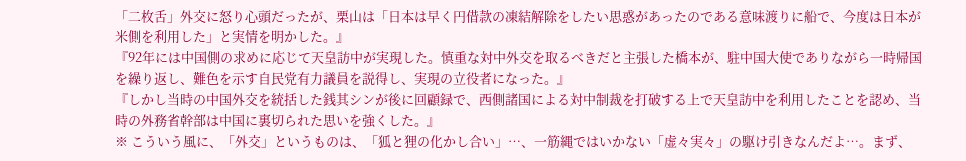「二枚舌」外交に怒り心頭だったが、栗山は「日本は早く円借款の凍結解除をしたい思惑があったのである意味渡りに船で、今度は日本が米側を利用した」と実情を明かした。』
『92年には中国側の求めに応じて天皇訪中が実現した。慎重な対中外交を取るべきだと主張した橋本が、駐中国大使でありながら一時帰国を繰り返し、難色を示す自民党有力議員を説得し、実現の立役者になった。』
『しかし当時の中国外交を統括した銭其シンが後に回顧録で、西側諸国による対中制裁を打破する上で天皇訪中を利用したことを認め、当時の外務省幹部は中国に裏切られた思いを強くした。』
※ こういう風に、「外交」というものは、「狐と狸の化かし合い」…、一筋縄ではいかない「虚々実々」の駆け引きなんだよ…。まず、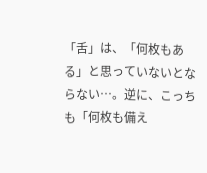「舌」は、「何枚もある」と思っていないとならない…。逆に、こっちも「何枚も備え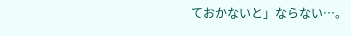ておかないと」ならない…。